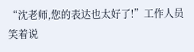“沈老师,您的表达也太好了!”工作人员笑着说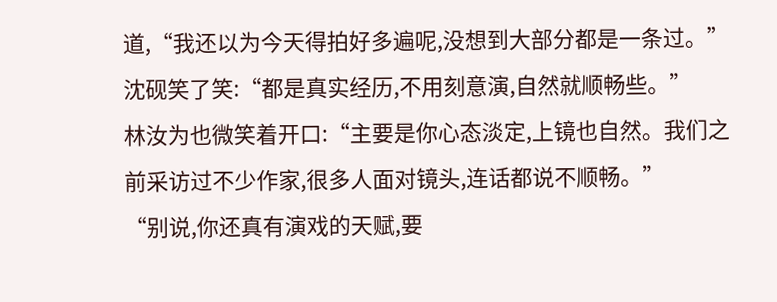道,“我还以为今天得拍好多遍呢,没想到大部分都是一条过。”
沈砚笑了笑:“都是真实经历,不用刻意演,自然就顺畅些。”
林汝为也微笑着开口:“主要是你心态淡定,上镜也自然。我们之前采访过不少作家,很多人面对镜头,连话都说不顺畅。”
“别说,你还真有演戏的天赋,要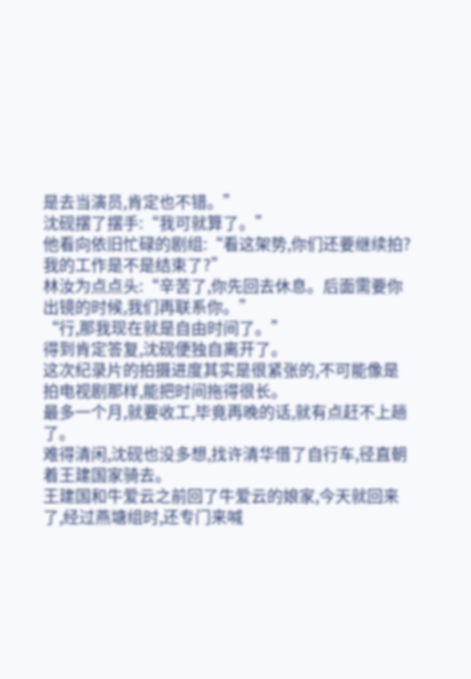是去当演员,肯定也不错。”
沈砚摆了摆手:“我可就算了。”
他看向依旧忙碌的剧组:“看这架势,你们还要继续拍?我的工作是不是结束了?”
林汝为点点头:“辛苦了,你先回去休息。后面需要你出镜的时候,我们再联系你。”
“行,那我现在就是自由时间了。”
得到肯定答复,沈砚便独自离开了。
这次纪录片的拍摄进度其实是很紧张的,不可能像是拍电视剧那样,能把时间拖得很长。
最多一个月,就要收工,毕竟再晚的话,就有点赶不上趟了。
难得清闲,沈砚也没多想,找许清华借了自行车,径直朝着王建国家骑去。
王建国和牛爱云之前回了牛爱云的娘家,今天就回来了,经过燕塘组时,还专门来喊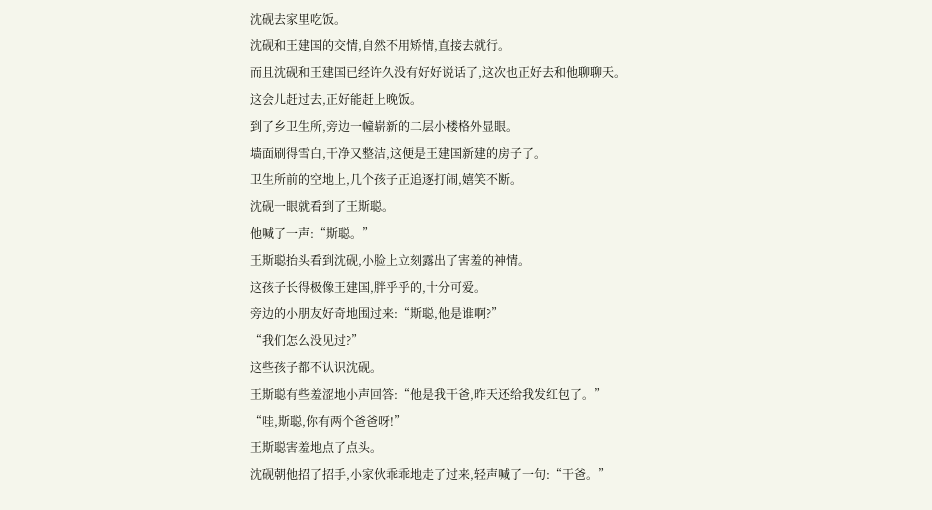沈砚去家里吃饭。
沈砚和王建国的交情,自然不用矫情,直接去就行。
而且沈砚和王建国已经许久没有好好说话了,这次也正好去和他聊聊天。
这会儿赶过去,正好能赶上晚饭。
到了乡卫生所,旁边一幢崭新的二层小楼格外显眼。
墙面刷得雪白,干净又整洁,这便是王建国新建的房子了。
卫生所前的空地上,几个孩子正追逐打闹,嬉笑不断。
沈砚一眼就看到了王斯聪。
他喊了一声:“斯聪。”
王斯聪抬头看到沈砚,小脸上立刻露出了害羞的神情。
这孩子长得极像王建国,胖乎乎的,十分可爱。
旁边的小朋友好奇地围过来:“斯聪,他是谁啊?”
“我们怎么没见过?”
这些孩子都不认识沈砚。
王斯聪有些羞涩地小声回答:“他是我干爸,昨天还给我发红包了。”
“哇,斯聪,你有两个爸爸呀!”
王斯聪害羞地点了点头。
沈砚朝他招了招手,小家伙乖乖地走了过来,轻声喊了一句:“干爸。”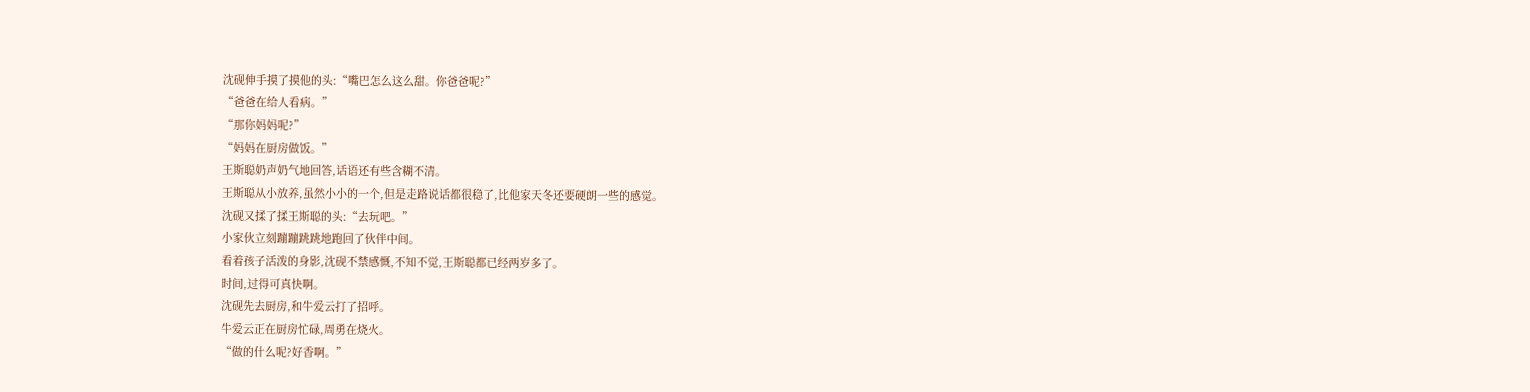沈砚伸手摸了摸他的头:“嘴巴怎么这么甜。你爸爸呢?”
“爸爸在给人看病。”
“那你妈妈呢?”
“妈妈在厨房做饭。”
王斯聪奶声奶气地回答,话语还有些含糊不清。
王斯聪从小放养,虽然小小的一个,但是走路说话都很稳了,比他家天冬还要硬朗一些的感觉。
沈砚又揉了揉王斯聪的头:“去玩吧。”
小家伙立刻蹦蹦跳跳地跑回了伙伴中间。
看着孩子活泼的身影,沈砚不禁感慨,不知不觉,王斯聪都已经两岁多了。
时间,过得可真快啊。
沈砚先去厨房,和牛爱云打了招呼。
牛爱云正在厨房忙碌,周勇在烧火。
“做的什么呢?好香啊。”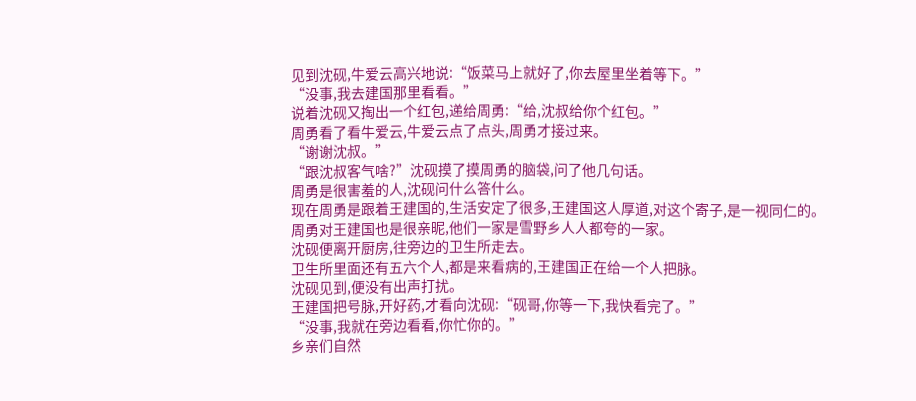见到沈砚,牛爱云高兴地说:“饭菜马上就好了,你去屋里坐着等下。”
“没事,我去建国那里看看。”
说着沈砚又掏出一个红包,递给周勇:“给,沈叔给你个红包。”
周勇看了看牛爱云,牛爱云点了点头,周勇才接过来。
“谢谢沈叔。”
“跟沈叔客气啥?”沈砚摸了摸周勇的脑袋,问了他几句话。
周勇是很害羞的人,沈砚问什么答什么。
现在周勇是跟着王建国的,生活安定了很多,王建国这人厚道,对这个寄子,是一视同仁的。
周勇对王建国也是很亲昵,他们一家是雪野乡人人都夸的一家。
沈砚便离开厨房,往旁边的卫生所走去。
卫生所里面还有五六个人,都是来看病的,王建国正在给一个人把脉。
沈砚见到,便没有出声打扰。
王建国把号脉,开好药,才看向沈砚:“砚哥,你等一下,我快看完了。”
“没事,我就在旁边看看,你忙你的。”
乡亲们自然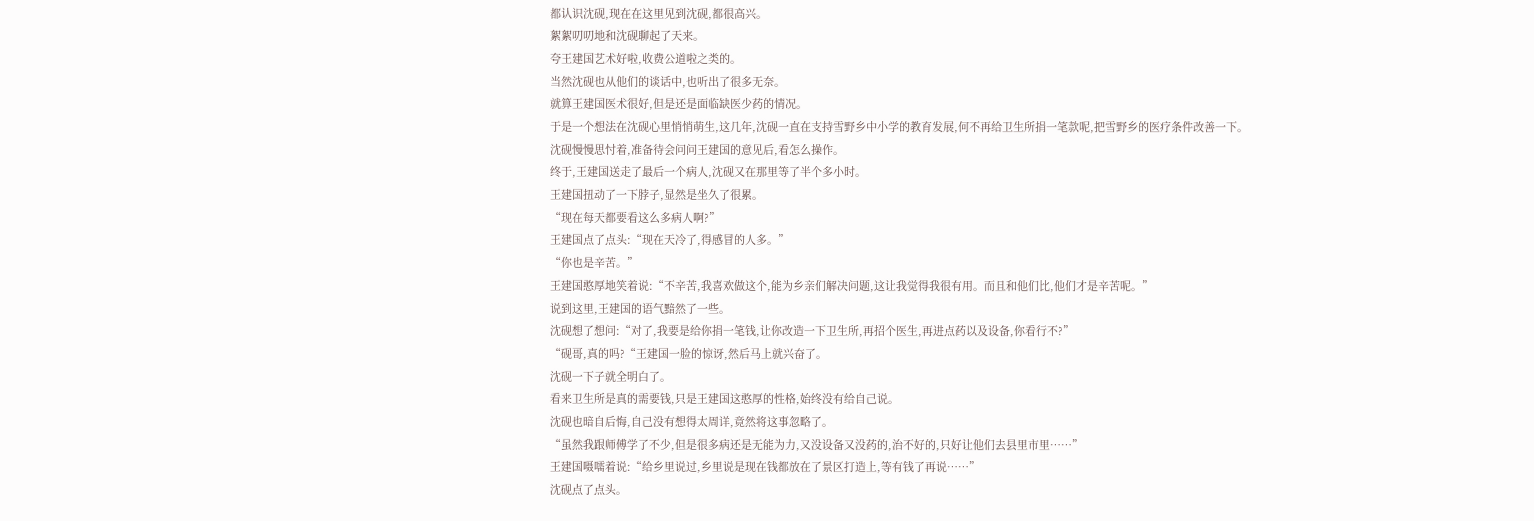都认识沈砚,现在在这里见到沈砚,都很高兴。
絮絮叨叨地和沈砚聊起了天来。
夸王建国艺术好啦,收费公道啦之类的。
当然沈砚也从他们的谈话中,也听出了很多无奈。
就算王建国医术很好,但是还是面临缺医少药的情况。
于是一个想法在沈砚心里悄悄萌生,这几年,沈砚一直在支持雪野乡中小学的教育发展,何不再给卫生所捐一笔款呢,把雪野乡的医疗条件改善一下。
沈砚慢慢思忖着,准备待会问问王建国的意见后,看怎么操作。
终于,王建国送走了最后一个病人,沈砚又在那里等了半个多小时。
王建国扭动了一下脖子,显然是坐久了很累。
“现在每天都要看这么多病人啊?”
王建国点了点头:“现在天冷了,得感冒的人多。”
“你也是辛苦。”
王建国憨厚地笑着说:“不辛苦,我喜欢做这个,能为乡亲们解决问题,这让我觉得我很有用。而且和他们比,他们才是辛苦呢。”
说到这里,王建国的语气黯然了一些。
沈砚想了想问:“对了,我要是给你捐一笔钱,让你改造一下卫生所,再招个医生,再进点药以及设备,你看行不?”
“砚哥,真的吗?“王建国一脸的惊讶,然后马上就兴奋了。
沈砚一下子就全明白了。
看来卫生所是真的需要钱,只是王建国这憨厚的性格,始终没有给自己说。
沈砚也暗自后悔,自己没有想得太周详,竟然将这事忽略了。
“虽然我跟师傅学了不少,但是很多病还是无能为力,又没设备又没药的,治不好的,只好让他们去县里市里……”
王建国嗫嚅着说:“给乡里说过,乡里说是现在钱都放在了景区打造上,等有钱了再说……”
沈砚点了点头。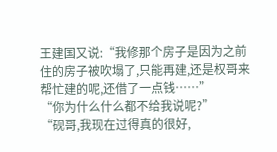王建国又说:“我修那个房子是因为之前住的房子被吹塌了,只能再建,还是权哥来帮忙建的呢,还借了一点钱……”
“你为什么什么都不给我说呢?”
“砚哥,我现在过得真的很好,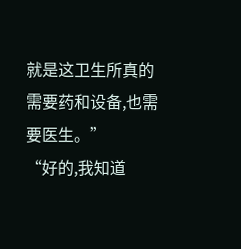就是这卫生所真的需要药和设备,也需要医生。”
“好的,我知道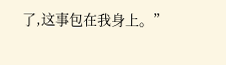了,这事包在我身上。”